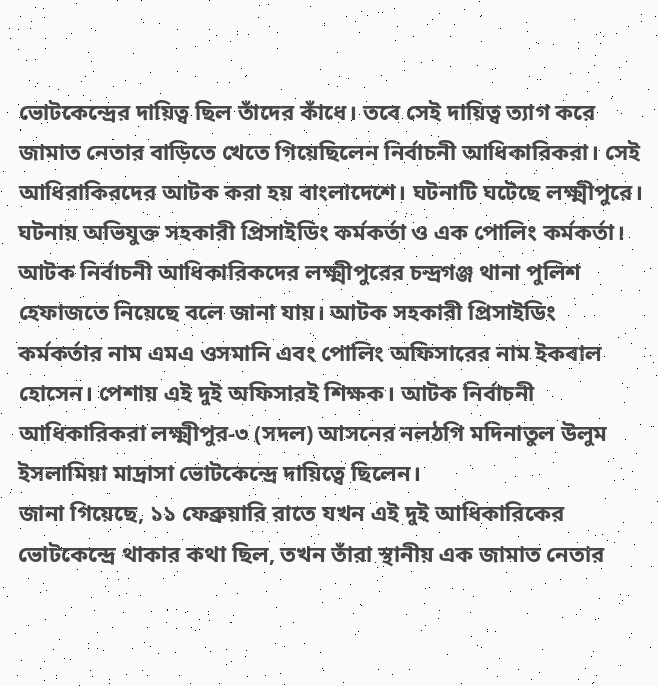ভোটকেন্দ্রের দায়িত্ব ছিল তাঁদের কাঁধে। তবে সেই দায়িত্ব ত্যাগ করে জামাত নেতার বাড়িতে খেতে গিয়েছিলেন নির্বাচনী আধিকারিকরা। সেই আধিরাকিরদের আটক করা হয় বাংলাদেশে। ঘটনাটি ঘটেছে লক্ষ্মীপুরে। ঘটনায় অভিযুক্ত সহকারী প্রিসাইডিং কর্মকর্তা ও এক পোলিং কর্মকর্তা। আটক নির্বাচনী আধিকারিকদের লক্ষ্মীপুরের চন্দ্রগঞ্জ থানা পুলিশ হেফাজতে নিয়েছে বলে জানা যায়। আটক সহকারী প্রিসাইডিং কর্মকর্তার নাম এমএ ওসমানি এবং পোলিং অফিসারের নাম ইকবাল হোসেন। পেশায় এই দুই অফিসারই শিক্ষক। আটক নির্বাচনী আধিকারিকরা লক্ষ্মীপুর-৩ (সদল) আসনের নলঠগি মদিনাতুল উলুম ইসলামিয়া মাদ্রাসা ভোটকেন্দ্রে দায়িত্বে ছিলেন।
জানা গিয়েছে, ১১ ফেব্রুয়ারি রাতে যখন এই দুই আধিকারিকের ভোটকেন্দ্রে থাকার কথা ছিল, তখন তাঁরা স্থানীয় এক জামাত নেতার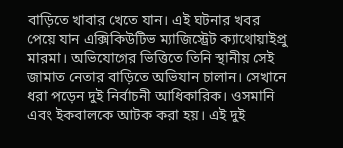বাড়িতে খাবার খেতে যান। এই ঘটনার খবর পেয়ে যান এক্সিকিউটিভ ম্যাজিস্ট্রেট ক্যাথোয়াইপ্রু মারমা। অভিযোগের ভিত্তিতে তিনি স্থানীয় সেই জামাত নেতার বাড়িতে অভিযান চালান। সেখানে ধরা পড়েন দুই নির্বাচনী আধিকারিক। ওসমানি এবং ইকবালকে আটক করা হয়। এই দুই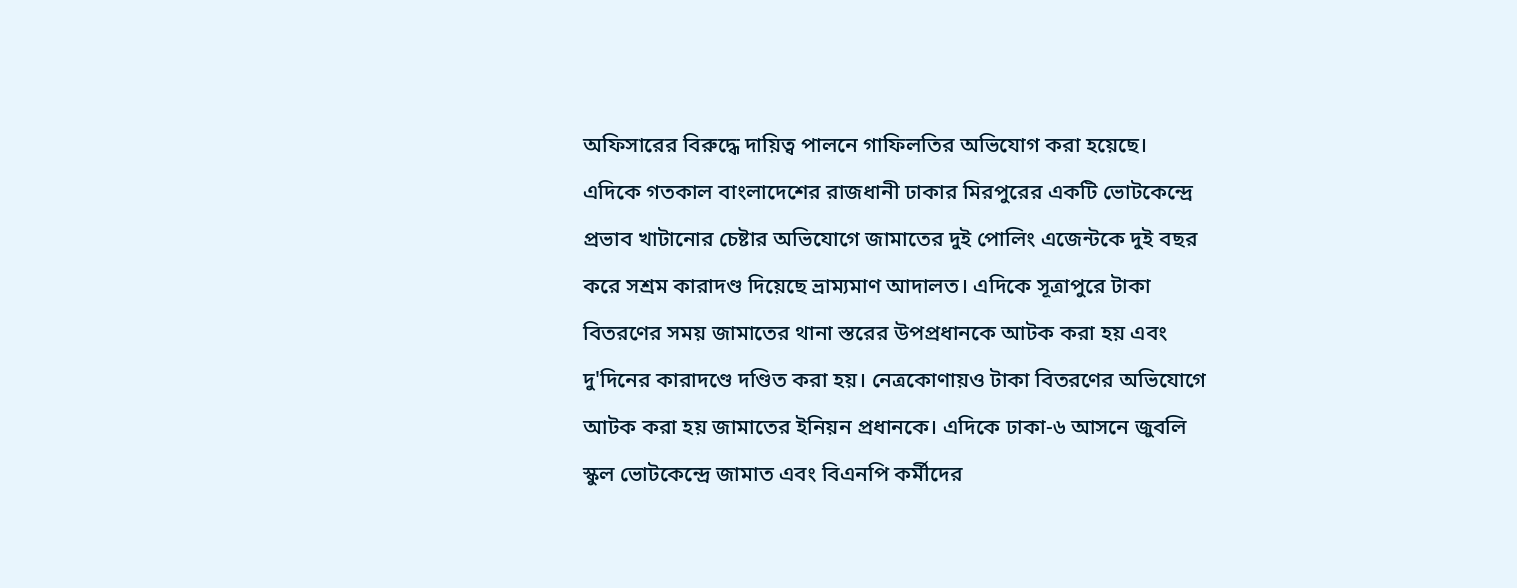অফিসারের বিরুদ্ধে দায়িত্ব পালনে গাফিলতির অভিযোগ করা হয়েছে।
এদিকে গতকাল বাংলাদেশের রাজধানী ঢাকার মিরপুরের একটি ভোটকেন্দ্রে প্রভাব খাটানোর চেষ্টার অভিযোগে জামাতের দুই পোলিং এজেন্টকে দুই বছর করে সশ্রম কারাদণ্ড দিয়েছে ভ্রাম্যমাণ আদালত। এদিকে সূত্রাপুরে টাকা বিতরণের সময় জামাতের থানা স্তরের উপপ্রধানকে আটক করা হয় এবং দু'দিনের কারাদণ্ডে দণ্ডিত করা হয়। নেত্রকোণায়ও টাকা বিতরণের অভিযোগে আটক করা হয় জামাতের ইনিয়ন প্রধানকে। এদিকে ঢাকা-৬ আসনে জুবলি স্কুল ভোটকেন্দ্রে জামাত এবং বিএনপি কর্মীদের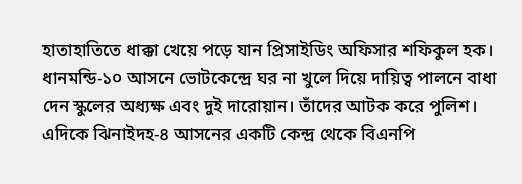হাতাহাতিতে ধাক্কা খেয়ে পড়ে যান প্রিসাইডিং অফিসার শফিকুল হক। ধানমন্ডি-১০ আসনে ভোটকেন্দ্রে ঘর না খুলে দিয়ে দায়িত্ব পালনে বাধা দেন স্কুলের অধ্যক্ষ এবং দুই দারোয়ান। তাঁদের আটক করে পুলিশ। এদিকে ঝিনাইদহ-৪ আসনের একটি কেন্দ্র থেকে বিএনপি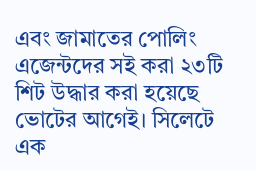এবং জামাতের পোলিং এজেন্টদের সই করা ২৩টি শিট উদ্ধার করা হয়েছে ভোটের আগেই। সিলেটে এক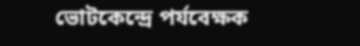ভোটকেন্দ্রে পর্যবেক্ষক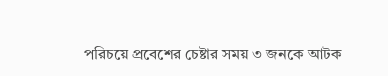পরিচয়ে প্রবেশের চেষ্টার সময় ৩ জনকে আটক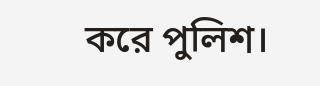করে পুলিশ।